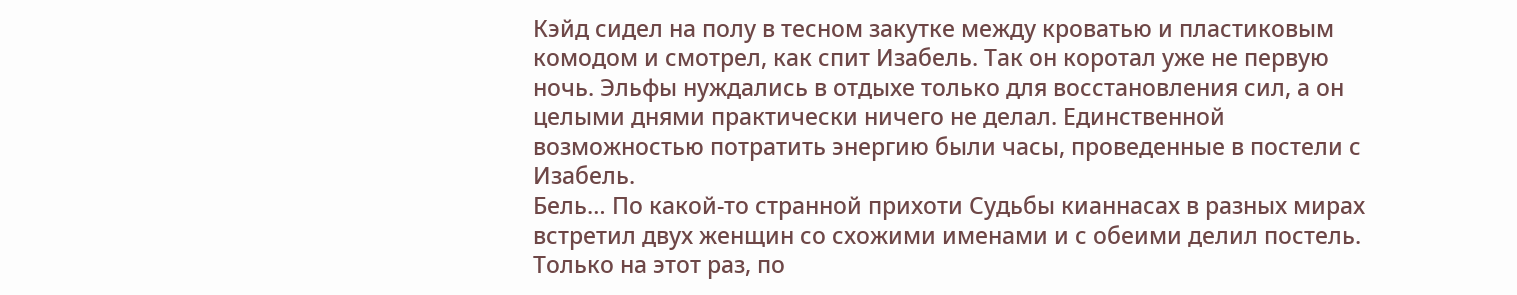Кэйд сидел на полу в тесном закутке между кроватью и пластиковым комодом и смотрел, как спит Изабель. Так он коротал уже не первую ночь. Эльфы нуждались в отдыхе только для восстановления сил, а он целыми днями практически ничего не делал. Единственной возможностью потратить энергию были часы, проведенные в постели с Изабель.
Бель… По какой-то странной прихоти Судьбы кианнасах в разных мирах встретил двух женщин со схожими именами и с обеими делил постель. Только на этот раз, по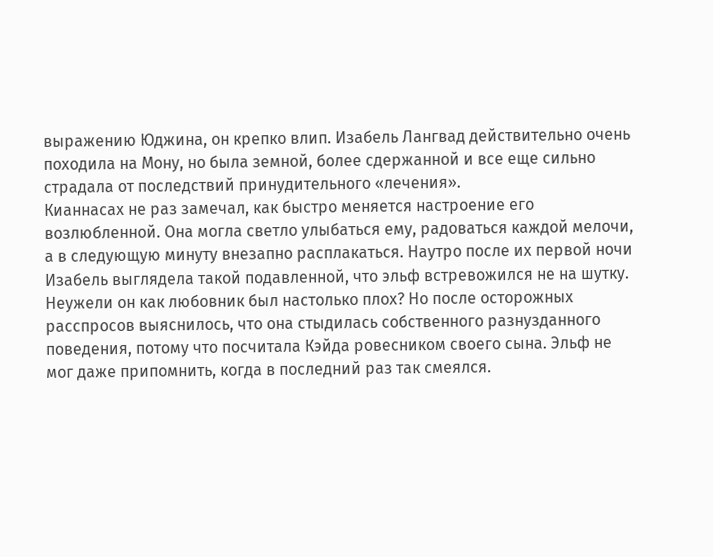выражению Юджина, он крепко влип. Изабель Лангвад действительно очень походила на Мону, но была земной, более сдержанной и все еще сильно страдала от последствий принудительного «лечения».
Кианнасах не раз замечал, как быстро меняется настроение его возлюбленной. Она могла светло улыбаться ему, радоваться каждой мелочи, а в следующую минуту внезапно расплакаться. Наутро после их первой ночи Изабель выглядела такой подавленной, что эльф встревожился не на шутку. Неужели он как любовник был настолько плох? Но после осторожных расспросов выяснилось, что она стыдилась собственного разнузданного поведения, потому что посчитала Кэйда ровесником своего сына. Эльф не мог даже припомнить, когда в последний раз так смеялся.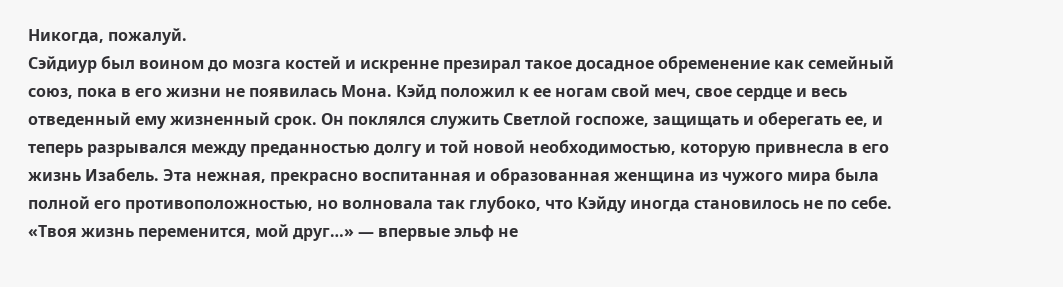Никогда, пожалуй.
Сэйдиур был воином до мозга костей и искренне презирал такое досадное обременение как семейный союз, пока в его жизни не появилась Мона. Кэйд положил к ее ногам свой меч, свое сердце и весь отведенный ему жизненный срок. Он поклялся служить Светлой госпоже, защищать и оберегать ее, и теперь разрывался между преданностью долгу и той новой необходимостью, которую привнесла в его жизнь Изабель. Эта нежная, прекрасно воспитанная и образованная женщина из чужого мира была полной его противоположностью, но волновала так глубоко, что Кэйду иногда становилось не по себе.
«Твоя жизнь переменится, мой друг…» — впервые эльф не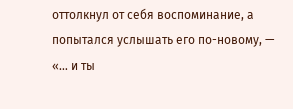оттолкнул от себя воспоминание, а попытался услышать его по-новому, — «… и ты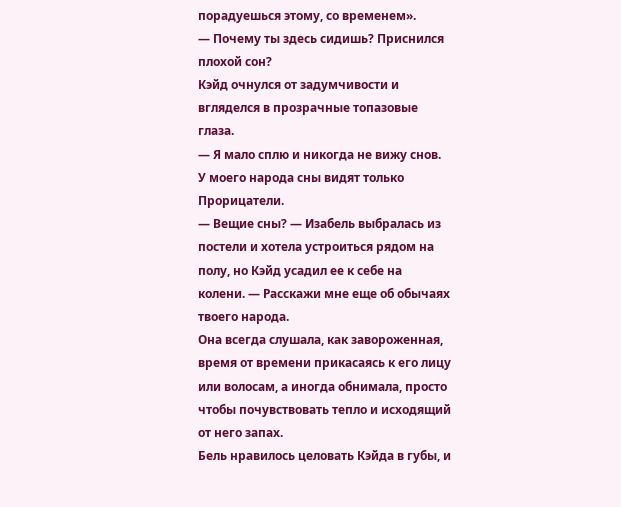порадуешься этому, со временем».
— Почему ты здесь сидишь? Приснился плохой сон?
Кэйд очнулся от задумчивости и вгляделся в прозрачные топазовые глаза.
— Я мало сплю и никогда не вижу снов. У моего народа сны видят только Прорицатели.
— Вещие сны? — Изабель выбралась из постели и хотела устроиться рядом на полу, но Кэйд усадил ее к себе на колени. — Расскажи мне еще об обычаях твоего народа.
Она всегда слушала, как завороженная, время от времени прикасаясь к его лицу или волосам, а иногда обнимала, просто чтобы почувствовать тепло и исходящий от него запах.
Бель нравилось целовать Кэйда в губы, и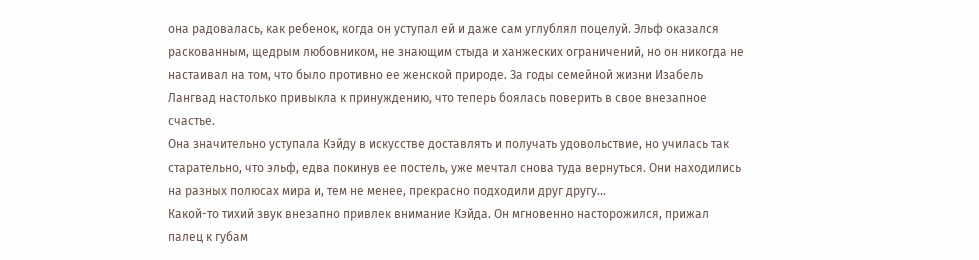она радовалась, как ребенок, когда он уступал ей и даже сам углублял поцелуй. Эльф оказался раскованным, щедрым любовником, не знающим стыда и ханжеских ограничений, но он никогда не настаивал на том, что было противно ее женской природе. За годы семейной жизни Изабель Лангвад настолько привыкла к принуждению, что теперь боялась поверить в свое внезапное счастье.
Она значительно уступала Кэйду в искусстве доставлять и получать удовольствие, но училась так старательно, что эльф, едва покинув ее постель, уже мечтал снова туда вернуться. Они находились на разных полюсах мира и, тем не менее, прекрасно подходили друг другу…
Какой-то тихий звук внезапно привлек внимание Кэйда. Он мгновенно насторожился, прижал палец к губам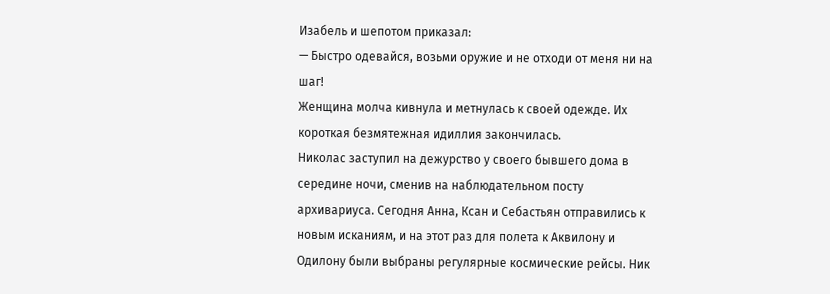Изабель и шепотом приказал:
— Быстро одевайся, возьми оружие и не отходи от меня ни на шаг!
Женщина молча кивнула и метнулась к своей одежде. Их короткая безмятежная идиллия закончилась.
Николас заступил на дежурство у своего бывшего дома в середине ночи, сменив на наблюдательном посту архивариуса. Сегодня Анна, Ксан и Себастьян отправились к новым исканиям, и на этот раз для полета к Аквилону и Одилону были выбраны регулярные космические рейсы. Ник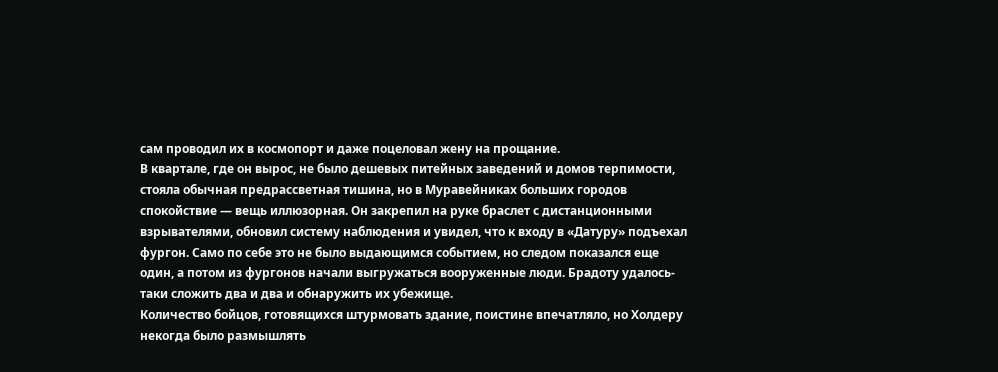сам проводил их в космопорт и даже поцеловал жену на прощание.
В квартале, где он вырос, не было дешевых питейных заведений и домов терпимости, стояла обычная предрассветная тишина, но в Муравейниках больших городов спокойствие — вещь иллюзорная. Он закрепил на руке браслет с дистанционными взрывателями, обновил систему наблюдения и увидел, что к входу в «Датуру» подъехал фургон. Само по себе это не было выдающимся событием, но следом показался еще один, а потом из фургонов начали выгружаться вооруженные люди. Брадоту удалось-таки сложить два и два и обнаружить их убежище.
Количество бойцов, готовящихся штурмовать здание, поистине впечатляло, но Холдеру некогда было размышлять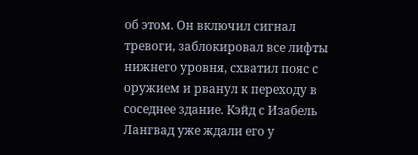об этом. Он включил сигнал тревоги, заблокировал все лифты нижнего уровня, схватил пояс с оружием и рванул к переходу в соседнее здание. Кэйд с Изабель Лангвад уже ждали его у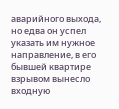аварийного выхода, но едва он успел указать им нужное направление, в его бывшей квартире взрывом вынесло входную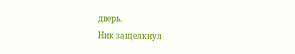дверь.
Ник защелкнул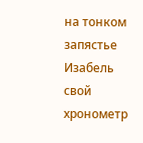на тонком запястье Изабель свой хронометр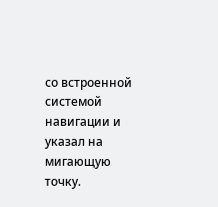со встроенной системой навигации и указал на мигающую точку.